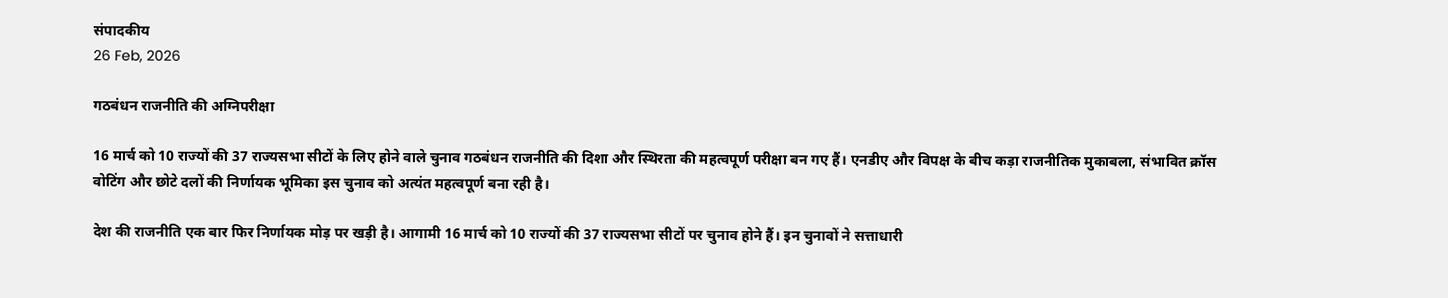संपादकीय
26 Feb, 2026

गठबंधन राजनीति की अग्निपरीक्षा

16 मार्च को 10 राज्यों की 37 राज्यसभा सीटों के लिए होने वाले चुनाव गठबंधन राजनीति की दिशा और स्थिरता की महत्वपूर्ण परीक्षा बन गए हैं। एनडीए और विपक्ष के बीच कड़ा राजनीतिक मुकाबला, संभावित क्रॉस वोटिंग और छोटे दलों की निर्णायक भूमिका इस चुनाव को अत्यंत महत्वपूर्ण बना रही है।

देश की राजनीति एक बार फिर निर्णायक मोड़ पर खड़ी है। आगामी 16 मार्च को 10 राज्यों की 37 राज्यसभा सीटों पर चुनाव होने हैं। इन चुनावों ने सत्ताधारी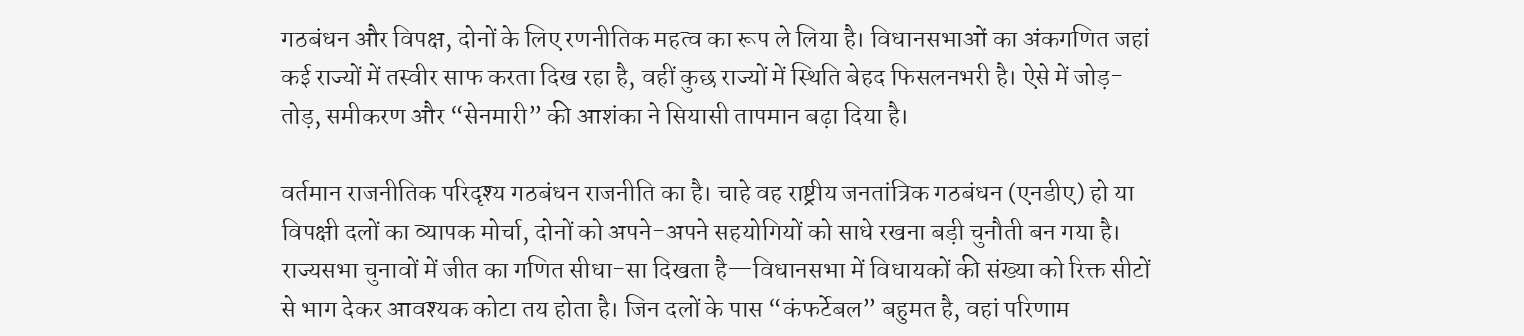गठबंधन और विपक्ष, दोनों के लिए रणनीतिक महत्व का रूप ले लिया है। विधानसभाओं का अंकगणित जहां कई राज्यों में तस्वीर साफ करता दिख रहा है, वहीं कुछ राज्यों में स्थिति बेहद फिसलनभरी है। ऐसे में जोड़-तोड़, समीकरण और “सेनमारी” की आशंका ने सियासी तापमान बढ़ा दिया है।

वर्तमान राजनीतिक परिदृश्य गठबंधन राजनीति का है। चाहे वह राष्ट्रीय जनतांत्रिक गठबंधन (एनडीए) हो या विपक्षी दलों का व्यापक मोर्चा, दोनों को अपने-अपने सहयोगियों को साधे रखना बड़ी चुनौती बन गया है। राज्यसभा चुनावों में जीत का गणित सीधा-सा दिखता है—विधानसभा में विधायकों की संख्या को रिक्त सीटों से भाग देकर आवश्यक कोटा तय होता है। जिन दलों के पास “कंफर्टेबल” बहुमत है, वहां परिणाम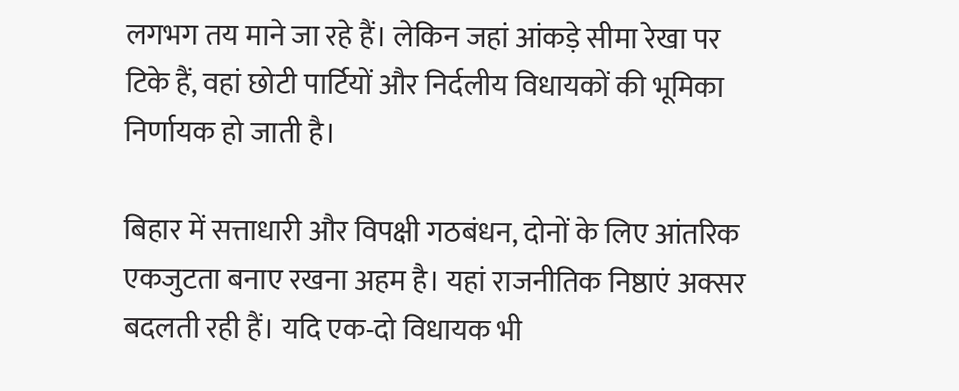लगभग तय माने जा रहे हैं। लेकिन जहां आंकड़े सीमा रेखा पर टिके हैं, वहां छोटी पार्टियों और निर्दलीय विधायकों की भूमिका निर्णायक हो जाती है।

बिहार में सत्ताधारी और विपक्षी गठबंधन, दोनों के लिए आंतरिक एकजुटता बनाए रखना अहम है। यहां राजनीतिक निष्ठाएं अक्सर बदलती रही हैं। यदि एक-दो विधायक भी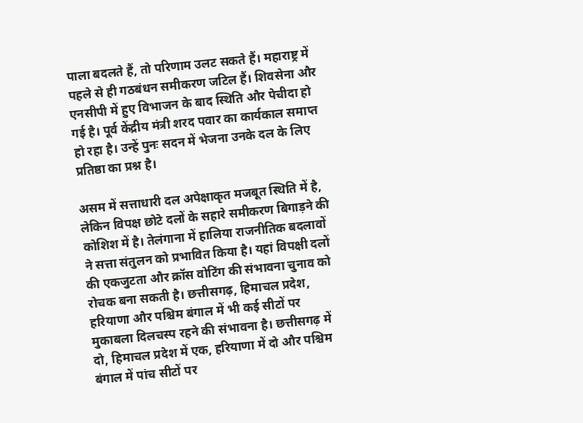पाला बदलते हैं, तो परिणाम उलट सकते हैं। महाराष्ट्र में पहले से ही गठबंधन समीकरण जटिल हैं। शिवसेना और एनसीपी में हुए विभाजन के बाद स्थिति और पेचीदा हो गई है। पूर्व केंद्रीय मंत्री शरद पवार का कार्यकाल समाप्त हो रहा है। उन्हें पुनः सदन में भेजना उनके दल के लिए प्रतिष्ठा का प्रश्न है।

असम में सत्ताधारी दल अपेक्षाकृत मजबूत स्थिति में है, लेकिन विपक्ष छोटे दलों के सहारे समीकरण बिगाड़ने की कोशिश में है। तेलंगाना में हालिया राजनीतिक बदलावों ने सत्ता संतुलन को प्रभावित किया है। यहां विपक्षी दलों की एकजुटता और क्रॉस वोटिंग की संभावना चुनाव को रोचक बना सकती है। छत्तीसगढ़, हिमाचल प्रदेश, हरियाणा और पश्चिम बंगाल में भी कई सीटों पर मुकाबला दिलचस्प रहने की संभावना है। छत्तीसगढ़ में दो, हिमाचल प्रदेश में एक, हरियाणा में दो और पश्चिम बंगाल में पांच सीटों पर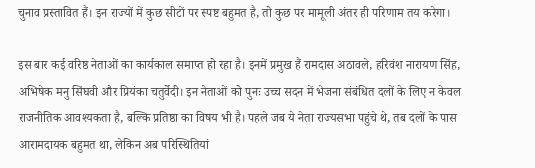चुनाव प्रस्तावित हैं। इन राज्यों में कुछ सीटों पर स्पष्ट बहुमत है, तो कुछ पर मामूली अंतर ही परिणाम तय करेगा।

इस बार कई वरिष्ठ नेताओं का कार्यकाल समाप्त हो रहा है। इनमें प्रमुख हैं रामदास अठावले, हरिवंश नारायण सिंह, अभिषेक मनु सिंघवी और प्रियंका चतुर्वेदी। इन नेताओं को पुनः उच्च सदन में भेजना संबंधित दलों के लिए न केवल राजनीतिक आवश्यकता है, बल्कि प्रतिष्ठा का विषय भी है। पहले जब ये नेता राज्यसभा पहुंचे थे, तब दलों के पास आरामदायक बहुमत था, लेकिन अब परिस्थितियां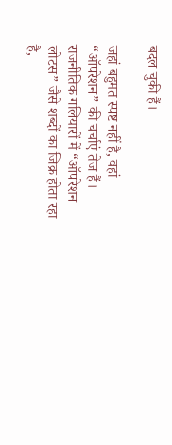बदल चुकी हैं।

जहां बहुमत स्पष्ट नहीं है, वहां “ऑपरेशन” की चर्चाएं तेज हैं। राजनीतिक गलियारों में “ऑपरेशन लोटस” जैसे शब्दों का जिक्र होता रहा है,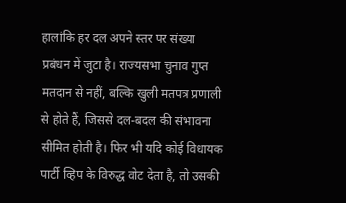हालांकि हर दल अपने स्तर पर संख्या प्रबंधन में जुटा है। राज्यसभा चुनाव गुप्त मतदान से नहीं, बल्कि खुली मतपत्र प्रणाली से होते हैं, जिससे दल-बदल की संभावना सीमित होती है। फिर भी यदि कोई विधायक पार्टी व्हिप के विरुद्ध वोट देता है, तो उसकी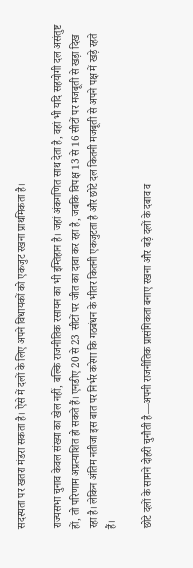सदस्यता पर खतरा मंडरा सकता है। ऐसे में दलों के लिए अपने विधायकों को एकजुट रखना प्राथमिकता है।

राज्यसभा चुनाव केवल संख्या का खेल नहीं, बल्कि राजनीतिक रसायन का भी इम्तिहान है। जहां अंकगणित साथ देता है, वहां भी यदि सहयोगी दल असंतुष्ट हों, तो परिणाम अप्रत्याशित हो सकते हैं। एनडीए 20 से 23 सीटों पर जीत का दावा कर रहा है, जबकि विपक्ष 13 से 16 सीटों पर मजबूती से खड़ा दिख रहा है। लेकिन अंतिम नतीजा इस बात पर निर्भर करेगा कि गठबंधन के भीतर कितनी एकजुटता है और छोटे दल कितनी मजबूती से अपने पक्ष में खड़े रहते हैं।

छोटे दलों के सामने दोहरी चुनौती है—अपनी राजनीतिक प्रासंगिकता बनाए रखना और बड़े दलों के दबाव व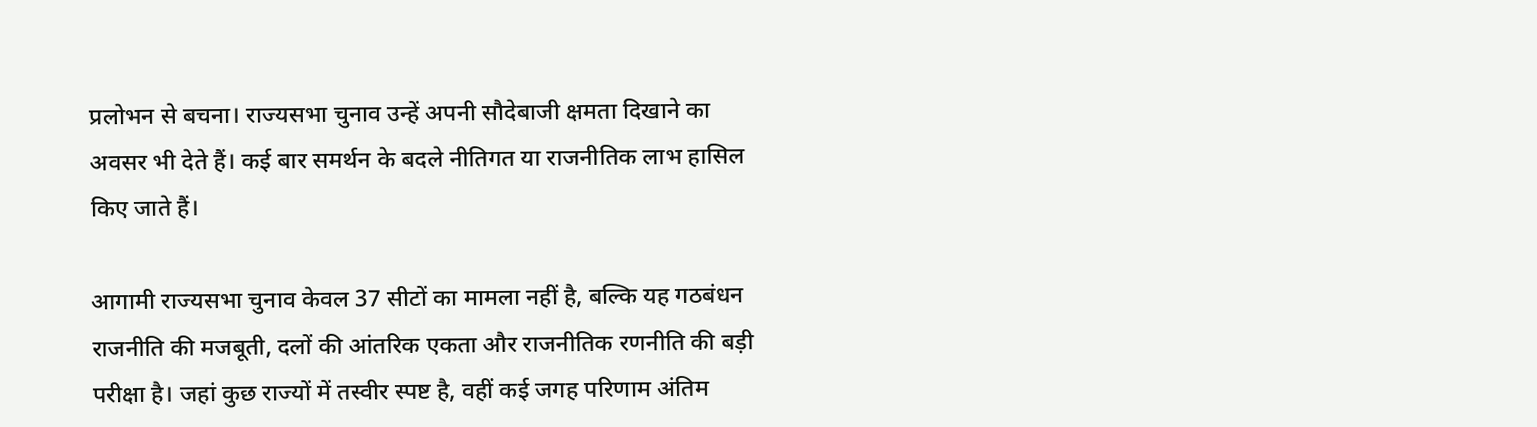प्रलोभन से बचना। राज्यसभा चुनाव उन्हें अपनी सौदेबाजी क्षमता दिखाने का अवसर भी देते हैं। कई बार समर्थन के बदले नीतिगत या राजनीतिक लाभ हासिल किए जाते हैं।

आगामी राज्यसभा चुनाव केवल 37 सीटों का मामला नहीं है, बल्कि यह गठबंधन राजनीति की मजबूती, दलों की आंतरिक एकता और राजनीतिक रणनीति की बड़ी परीक्षा है। जहां कुछ राज्यों में तस्वीर स्पष्ट है, वहीं कई जगह परिणाम अंतिम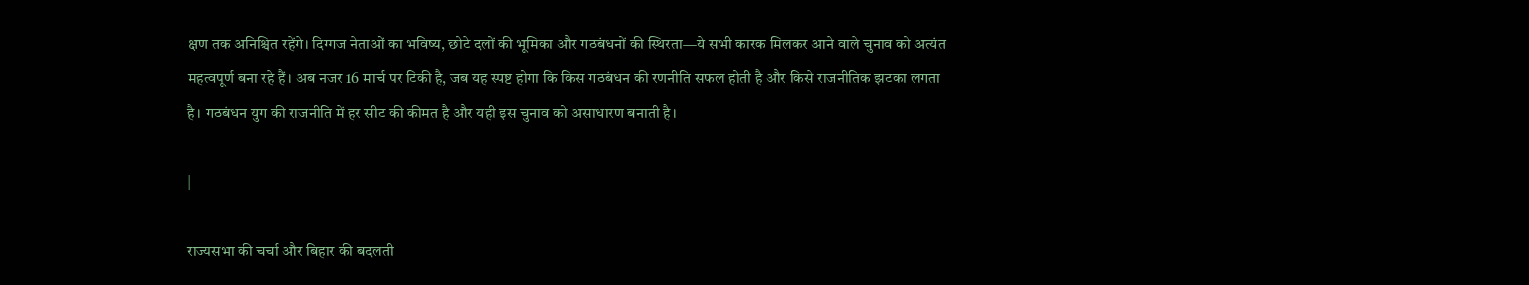क्षण तक अनिश्चित रहेंगे। दिग्गज नेताओं का भविष्य, छोटे दलों की भूमिका और गठबंधनों की स्थिरता—ये सभी कारक मिलकर आने वाले चुनाव को अत्यंत महत्वपूर्ण बना रहे हैं। अब नजर 16 मार्च पर टिकी है, जब यह स्पष्ट होगा कि किस गठबंधन की रणनीति सफल होती है और किसे राजनीतिक झटका लगता है। गठबंधन युग की राजनीति में हर सीट की कीमत है और यही इस चुनाव को असाधारण बनाती है।

|

राज्यसभा की चर्चा और बिहार की बदलती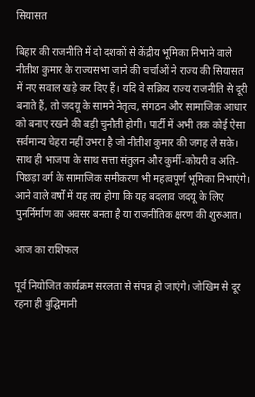सियासत

बिहार की राजनीति में दो दशकों से केंद्रीय भूमिका निभाने वाले नीतीश कुमार के राज्यसभा जाने की चर्चाओं ने राज्य की सियासत में नए सवाल खड़े कर दिए हैं। यदि वे सक्रिय राज्य राजनीति से दूरी बनाते हैं, तो जदयू के सामने नेतृत्व, संगठन और सामाजिक आधार को बनाए रखने की बड़ी चुनौती होगी। पार्टी में अभी तक कोई ऐसा सर्वमान्य चेहरा नहीं उभरा है जो नीतीश कुमार की जगह ले सके। साथ ही भाजपा के साथ सत्ता संतुलन और कुर्मी-कोयरी व अति-पिछड़ा वर्ग के सामाजिक समीकरण भी महत्वपूर्ण भूमिका निभाएंगे। आने वाले वर्षों में यह तय होगा कि यह बदलाव जदयू के लिए पुनर्निर्माण का अवसर बनता है या राजनीतिक क्षरण की शुरुआत।

आज का राशिफल

पूर्व नियोजित कार्यक्रम सरलता से संपन्न हो जाएंगे। जोखिम से दूर रहना ही बुद्घिमानी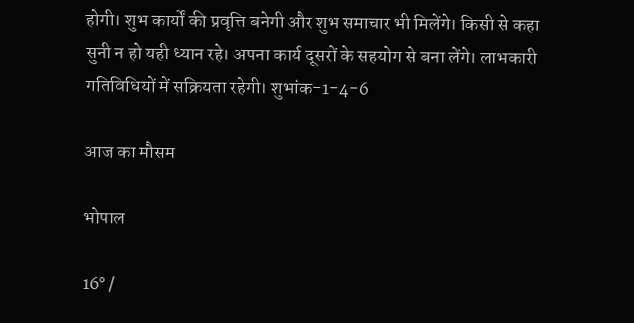होगी। शुभ कार्यों की प्रवृत्ति बनेगी और शुभ समाचार भी मिलेंगे। किसी से कहा सुनी न हो यही ध्यान रहे। अपना कार्य दूसरों के सहयोग से बना लेंगे। लाभकारी गतिविधियों में सक्रियता रहेगी। शुभांक-1-4-6

आज का मौसम

भोपाल

16° /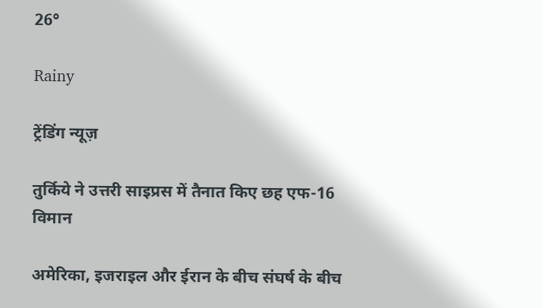26°

Rainy

ट्रेंडिंग न्यूज़

तुर्किये ने उत्तरी साइप्रस में तैनात किए छह एफ-16 विमान

अमेरिका, इजराइल और ईरान के बीच संघर्ष के बीच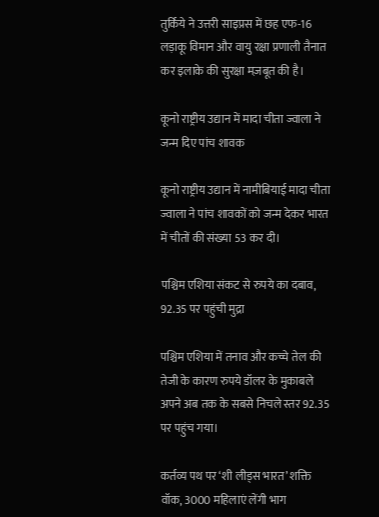तुर्किये ने उत्तरी साइप्रस में छह एफ-16 लड़ाकू विमान और वायु रक्षा प्रणाली तैनात कर इलाके की सुरक्षा मज़बूत की है।

कूनो राष्ट्रीय उद्यान में मादा चीता ज्वाला ने जन्म दिए पांच शावक

कूनो राष्ट्रीय उद्यान में नामीबियाई मादा चीता ज्वाला ने पांच शावकों को जन्म देकर भारत में चीतों की संख्या 53 कर दी।

पश्चिम एशिया संकट से रुपये का दबाव, 92.35 पर पहुंची मुद्रा

पश्चिम एशिया में तनाव और कच्चे तेल की तेजी के कारण रुपये डॉलर के मुकाबले अपने अब तक के सबसे निचले स्तर 92.35 पर पहुंच गया।

कर्तव्य पथ पर ‘शी लीड्स भारत’ शक्ति वॉक, 3000 महिलाएं लेंगी भाग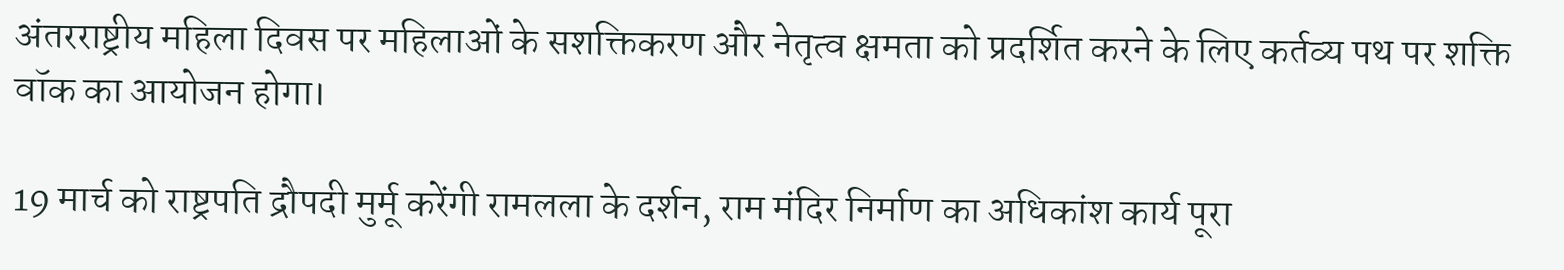अंतरराष्ट्रीय महिला दिवस पर महिलाओं के सशक्तिकरण और नेतृत्व क्षमता को प्रदर्शित करने के लिए कर्तव्य पथ पर शक्ति वॉक का आयोजन होगा।

19 मार्च को राष्ट्रपति द्रौपदी मुर्मू करेंगी रामलला के दर्शन, राम मंदिर निर्माण का अधिकांश कार्य पूरा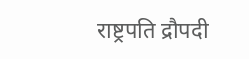राष्ट्रपति द्रौपदी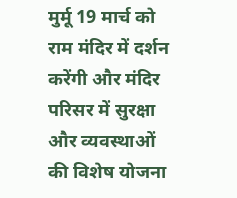मुर्मू 19 मार्च को राम मंदिर में दर्शन करेंगी और मंदिर परिसर में सुरक्षा और व्यवस्थाओं की विशेष योजना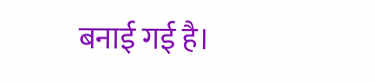बनाई गई है।